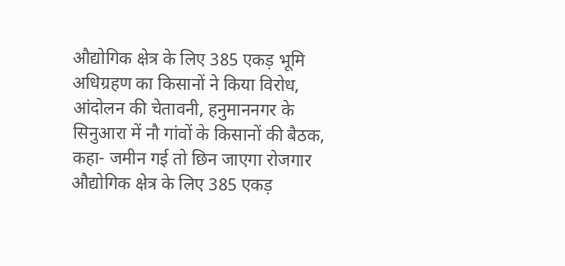औद्योगिक क्षेत्र के लिए 385 एकड़ भूमि अधिग्रहण का किसानों ने किया विरोध, आंदोलन की चेतावनी, हनुमाननगर के सिनुआरा में नौ गांवों के किसानों की बैठक, कहा- जमीन गई तो छिन जाएगा रोजगार
औद्योगिक क्षेत्र के लिए 385 एकड़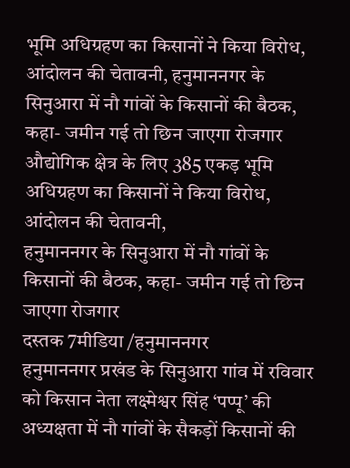भूमि अधिग्रहण का किसानों ने किया विरोध, आंदोलन की चेतावनी, हनुमाननगर के सिनुआरा में नौ गांवों के किसानों की बैठक, कहा- जमीन गई तो छिन जाएगा रोजगार
औद्योगिक क्षेत्र के लिए 385 एकड़ भूमि अधिग्रहण का किसानों ने किया विरोध, आंदोलन की चेतावनी,
हनुमाननगर के सिनुआरा में नौ गांवों के किसानों की बैठक, कहा- जमीन गई तो छिन जाएगा रोजगार
दस्तक 7मीडिया /हनुमाननगर
हनुमाननगर प्रखंड के सिनुआरा गांव में रविवार को किसान नेता लक्ष्मेश्वर सिंह ‘पप्पू’ की अध्यक्षता में नौ गांवों के सैकड़ों किसानों की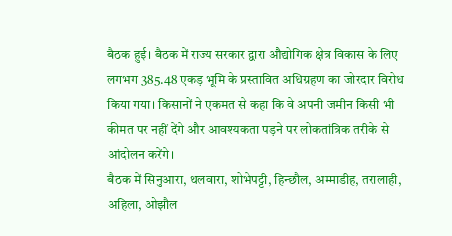बैठक हुई। बैठक में राज्य सरकार द्वारा औद्योगिक क्षेत्र विकास के लिए लगभग 385.48 एकड़ भूमि के प्रस्तावित अधिग्रहण का जोरदार विरोध किया गया। किसानों ने एकमत से कहा कि वे अपनी जमीन किसी भी कीमत पर नहीं देंगे और आवश्यकता पड़ने पर लोकतांत्रिक तरीके से आंदोलन करेंगे।
बैठक में सिनुआरा, थलवारा, शोभेपट्टी, हिन्छौल, अम्माडीह, तरालाही, अहिला, ओझौल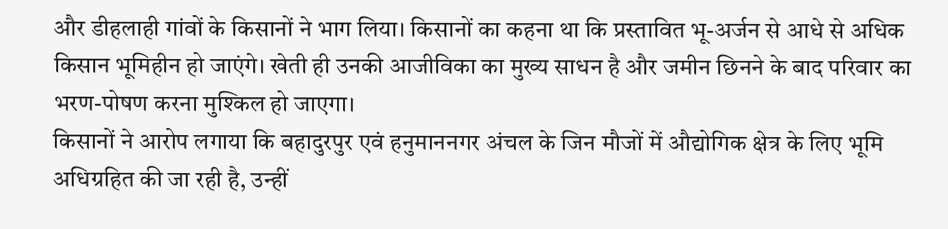और डीहलाही गांवों के किसानों ने भाग लिया। किसानों का कहना था कि प्रस्तावित भू-अर्जन से आधे से अधिक किसान भूमिहीन हो जाएंगे। खेती ही उनकी आजीविका का मुख्य साधन है और जमीन छिनने के बाद परिवार का भरण-पोषण करना मुश्किल हो जाएगा।
किसानों ने आरोप लगाया कि बहादुरपुर एवं हनुमाननगर अंचल के जिन मौजों में औद्योगिक क्षेत्र के लिए भूमि अधिग्रहित की जा रही है, उन्हीं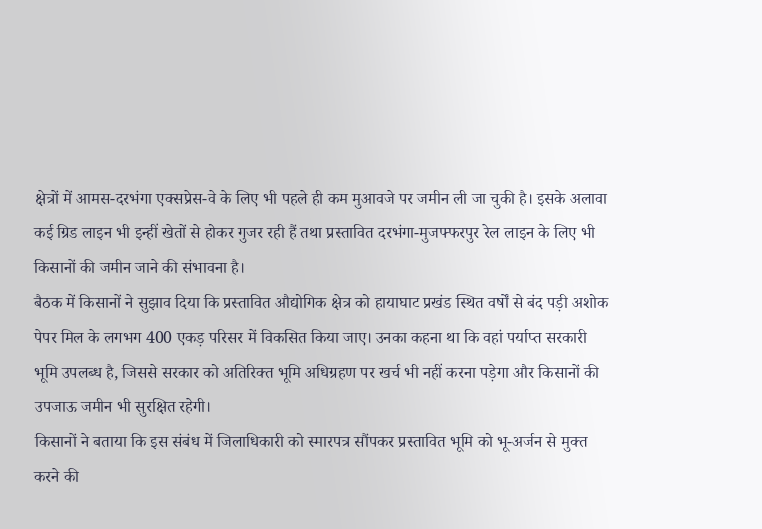क्षेत्रों में आमस-दरभंगा एक्सप्रेस-वे के लिए भी पहले ही कम मुआवजे पर जमीन ली जा चुकी है। इसके अलावा कई ग्रिड लाइन भी इन्हीं खेतों से होकर गुजर रही हैं तथा प्रस्तावित दरभंगा-मुजफ्फरपुर रेल लाइन के लिए भी किसानों की जमीन जाने की संभावना है।
बैठक में किसानों ने सुझाव दिया कि प्रस्तावित औद्योगिक क्षेत्र को हायाघाट प्रखंड स्थित वर्षों से बंद पड़ी अशोक पेपर मिल के लगभग 400 एकड़ परिसर में विकसित किया जाए। उनका कहना था कि वहां पर्याप्त सरकारी भूमि उपलब्ध है, जिससे सरकार को अतिरिक्त भूमि अधिग्रहण पर खर्च भी नहीं करना पड़ेगा और किसानों की उपजाऊ जमीन भी सुरक्षित रहेगी।
किसानों ने बताया कि इस संबंध में जिलाधिकारी को स्मारपत्र सौंपकर प्रस्तावित भूमि को भू-अर्जन से मुक्त करने की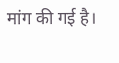मांग की गई है।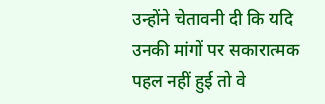उन्होंने चेतावनी दी कि यदि उनकी मांगों पर सकारात्मक पहल नहीं हुई तो वे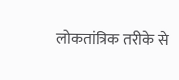लोकतांत्रिक तरीके से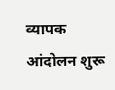व्यापक आंदोलन शुरू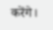करेंगे।